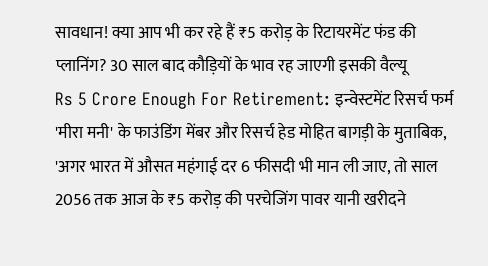सावधान! क्या आप भी कर रहे हैं ₹5 करोड़ के रिटायरमेंट फंड की प्लानिंग? 30 साल बाद कौड़ियों के भाव रह जाएगी इसकी वैल्यू
Rs 5 Crore Enough For Retirement: इन्वेस्टमेंट रिसर्च फर्म 'मीरा मनी' के फाउंडिंग मेंबर और रिसर्च हेड मोहित बागड़ी के मुताबिक, 'अगर भारत में औसत महंगाई दर 6 फीसदी भी मान ली जाए, तो साल 2056 तक आज के ₹5 करोड़ की परचेजिंग पावर यानी खरीदने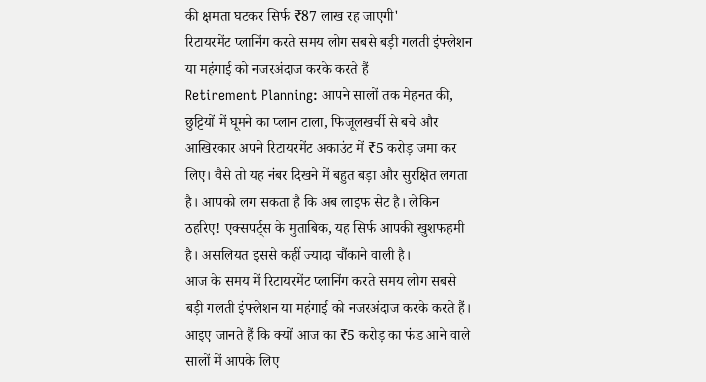की क्षमता घटकर सिर्फ ₹87 लाख रह जाएगी'
रिटायरमेंट प्लानिंग करते समय लोग सबसे बड़ी गलती इंफ्लेशन या महंगाई को नजरअंदाज करके करते हैं
Retirement Planning: आपने सालों तक मेहनत की, छुट्टियों में घूमने का प्लान टाला, फिजूलखर्ची से बचे और आखिरकार अपने रिटायरमेंट अकाउंट में ₹5 करोड़ जमा कर लिए। वैसे तो यह नंबर दिखने में बहुत बड़ा और सुरक्षित लगता है। आपको लग सकता है कि अब लाइफ सेट है। लेकिन ठहरिए! एक्सपर्ट्स के मुताबिक, यह सिर्फ आपकी खुशफहमी है। असलियत इससे कहीं ज्यादा चौंकाने वाली है।
आज के समय में रिटायरमेंट प्लानिंग करते समय लोग सबसे बड़ी गलती इंफ्लेशन या महंगाई को नजरअंदाज करके करते हैं। आइए जानते हैं कि क्यों आज का ₹5 करोड़ का फंड आने वाले सालों में आपके लिए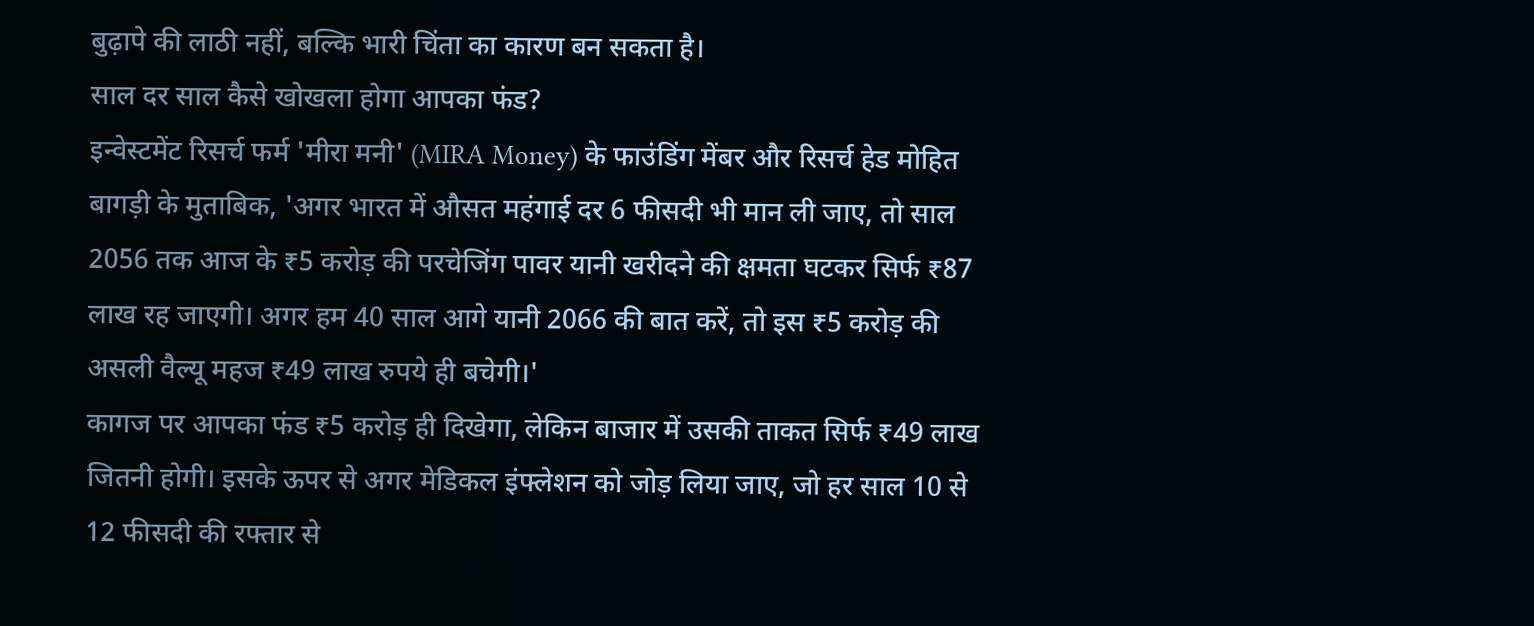बुढ़ापे की लाठी नहीं, बल्कि भारी चिंता का कारण बन सकता है।
साल दर साल कैसे खोखला होगा आपका फंड?
इन्वेस्टमेंट रिसर्च फर्म 'मीरा मनी' (MIRA Money) के फाउंडिंग मेंबर और रिसर्च हेड मोहित बागड़ी के मुताबिक, 'अगर भारत में औसत महंगाई दर 6 फीसदी भी मान ली जाए, तो साल 2056 तक आज के ₹5 करोड़ की परचेजिंग पावर यानी खरीदने की क्षमता घटकर सिर्फ ₹87 लाख रह जाएगी। अगर हम 40 साल आगे यानी 2066 की बात करें, तो इस ₹5 करोड़ की असली वैल्यू महज ₹49 लाख रुपये ही बचेगी।'
कागज पर आपका फंड ₹5 करोड़ ही दिखेगा, लेकिन बाजार में उसकी ताकत सिर्फ ₹49 लाख जितनी होगी। इसके ऊपर से अगर मेडिकल इंफ्लेशन को जोड़ लिया जाए, जो हर साल 10 से 12 फीसदी की रफ्तार से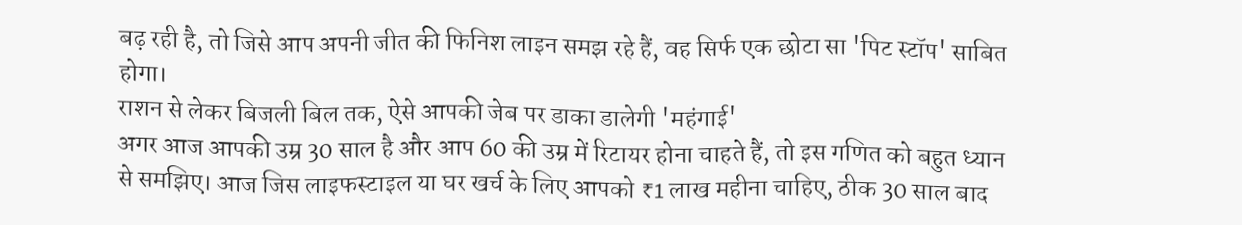बढ़ रही है, तो जिसे आप अपनी जीत की फिनिश लाइन समझ रहे हैं, वह सिर्फ एक छोटा सा 'पिट स्टॉप' साबित होगा।
राशन से लेकर बिजली बिल तक, ऐसे आपकी जेब पर डाका डालेगी 'महंगाई'
अगर आज आपकी उम्र 30 साल है और आप 60 की उम्र में रिटायर होना चाहते हैं, तो इस गणित को बहुत ध्यान से समझिए। आज जिस लाइफस्टाइल या घर खर्च के लिए आपको ₹1 लाख महीना चाहिए, ठीक 30 साल बाद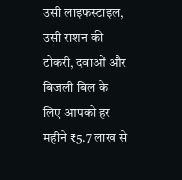उसी लाइफस्टाइल, उसी राशन की टोकरी, दवाओं और बिजली बिल के लिए आपको हर महीने ₹5.7 लाख से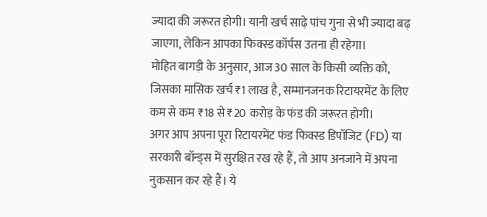ज्यादा की जरूरत होगी। यानी खर्च साढ़े पांच गुना से भी ज्यादा बढ़ जाएगा, लेकिन आपका फिक्स्ड कॉर्पस उतना ही रहेगा।
मोहित बागड़ी के अनुसार, आज 30 साल के किसी व्यक्ति को, जिसका मासिक खर्च ₹1 लाख है, सम्मानजनक रिटायरमेंट के लिए कम से कम ₹18 से ₹20 करोड़ के फंड की जरूरत होगी।
अगर आप अपना पूरा रिटायरमेंट फंड फिक्स्ड डिपॉजिट (FD) या सरकारी बॉन्ड्स में सुरक्षित रख रहे हैं, तो आप अनजाने में अपना नुकसान कर रहे हैं। ये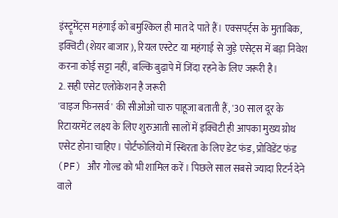इंस्ट्रूमेंट्स महंगाई को बमुश्किल ही मात दे पाते हैं। एक्सपर्ट्स के मुताबिक, इक्विटी (शेयर बाजार), रियल एस्टेट या महंगाई से जुड़े एसेट्स में बड़ा निवेश करना कोई सट्टा नहीं, बल्कि बुढ़ापे में जिंदा रहने के लिए जरूरी है।
2. सही एसेट एलोकेशन है जरूरी
'वाइज फिनसर्व' की सीओओ चारु पाहूजा बताती हैं, '30 साल दूर के रिटायरमेंट लक्ष्य के लिए शुरुआती सालों में इक्विटी ही आपका मुख्य ग्रोथ एसेट होना चाहिए। पोर्टफोलियो में स्थिरता के लिए डेट फंड, प्रोविडेंट फंड (PF) और गोल्ड को भी शामिल करें। पिछले साल सबसे ज्यादा रिटर्न देने वाले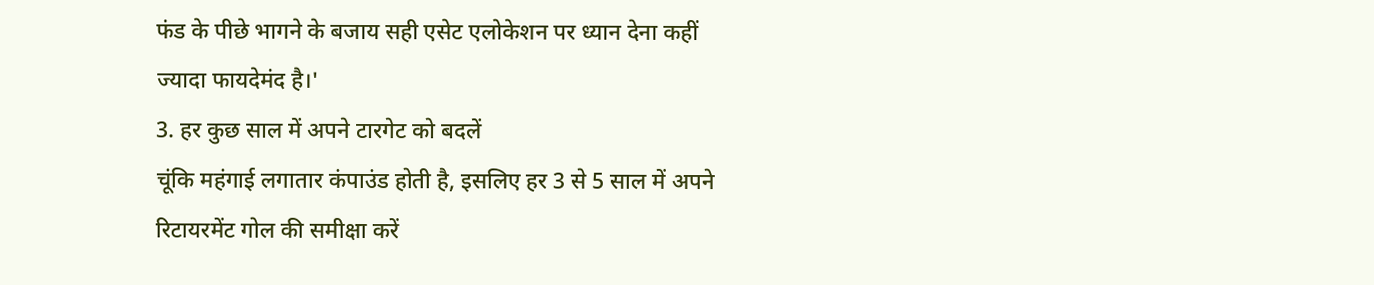फंड के पीछे भागने के बजाय सही एसेट एलोकेशन पर ध्यान देना कहीं ज्यादा फायदेमंद है।'
3. हर कुछ साल में अपने टारगेट को बदलें
चूंकि महंगाई लगातार कंपाउंड होती है, इसलिए हर 3 से 5 साल में अपने रिटायरमेंट गोल की समीक्षा करें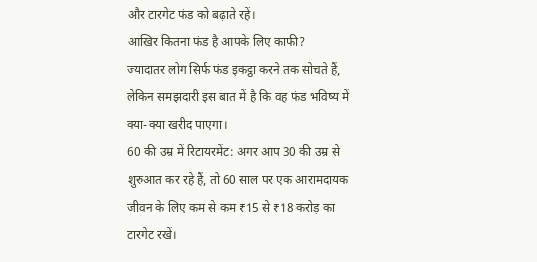और टारगेट फंड को बढ़ाते रहें।
आखिर कितना फंड है आपके लिए काफी?
ज्यादातर लोग सिर्फ फंड इकट्ठा करने तक सोचते हैं, लेकिन समझदारी इस बात में है कि वह फंड भविष्य में क्या-क्या खरीद पाएगा।
60 की उम्र में रिटायरमेंट: अगर आप 30 की उम्र से शुरुआत कर रहे हैं, तो 60 साल पर एक आरामदायक जीवन के लिए कम से कम ₹15 से ₹18 करोड़ का टारगेट रखें।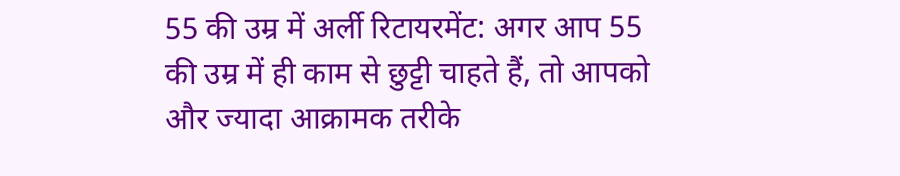55 की उम्र में अर्ली रिटायरमेंट: अगर आप 55 की उम्र में ही काम से छुट्टी चाहते हैं, तो आपको और ज्यादा आक्रामक तरीके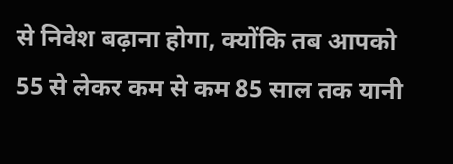से निवेश बढ़ाना होगा, क्योंकि तब आपको 55 से लेकर कम से कम 85 साल तक यानी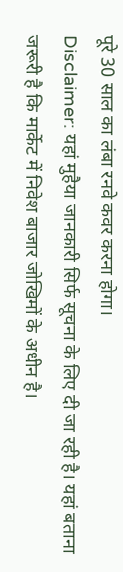पूरे 30 साल का लंबा रनवे कवर करना होगा।
Disclaimer: यहां मुहैया जानकारी सिर्फ सूचना के लिए दी जा रही है। यहां बताना जरूरी है कि मार्केट में निवेश बाजार जोखिमों के अधीन है।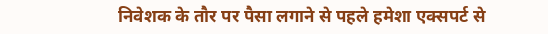निवेशक के तौर पर पैसा लगाने से पहले हमेशा एक्सपर्ट से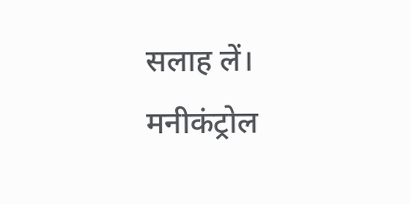सलाह लें। मनीकंट्रोल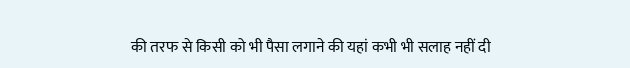की तरफ से किसी को भी पैसा लगाने की यहां कभी भी सलाह नहीं दी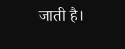जाती है।